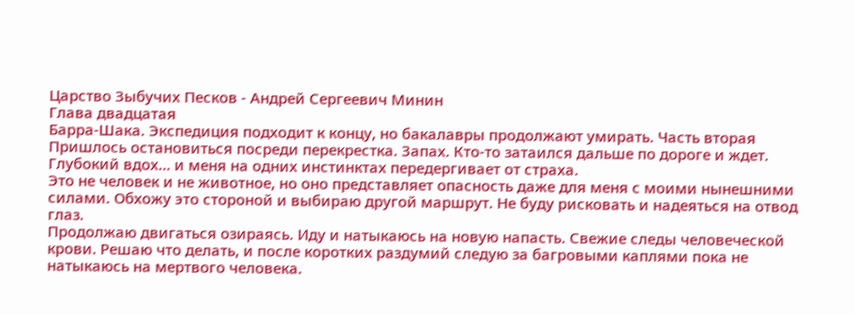Царство Зыбучих Песков - Андрей Сергеевич Минин
Глава двадцатая
Барра-Шака. Экспедиция подходит к концу, но бакалавры продолжают умирать. Часть вторая
Пришлось остановиться посреди перекрестка. Запах. Кто-то затаился дальше по дороге и ждет.
Глубокий вдох… и меня на одних инстинктах передергивает от страха.
Это не человек и не животное, но оно представляет опасность даже для меня с моими нынешними силами. Обхожу это стороной и выбираю другой маршрут. Не буду рисковать и надеяться на отвод глаз.
Продолжаю двигаться озираясь. Иду и натыкаюсь на новую напасть. Свежие следы человеческой крови. Решаю что делать, и после коротких раздумий следую за багровыми каплями пока не натыкаюсь на мертвого человека.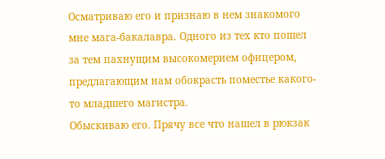Осматриваю его и признаю в нем знакомого мне мага-бакалавра. Одного из тех кто пошел за тем пахнущим высокомерием офицером, предлагающим нам обокрасть поместье какого-то младшего магистра.
Обыскиваю его. Прячу все что нашел в рюкзак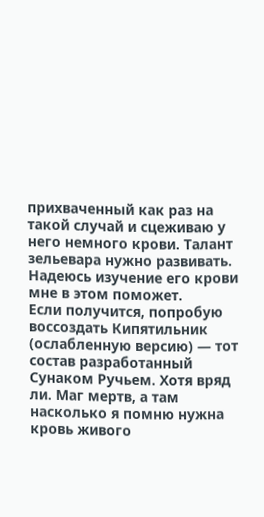прихваченный как раз на такой случай и сцеживаю у него немного крови. Талант зельевара нужно развивать. Надеюсь изучение его крови мне в этом поможет.
Если получится, попробую воссоздать Кипятильник (ослабленную версию) — тот состав разработанный Сунаком Ручьем. Хотя вряд ли. Маг мертв, а там насколько я помню нужна кровь живого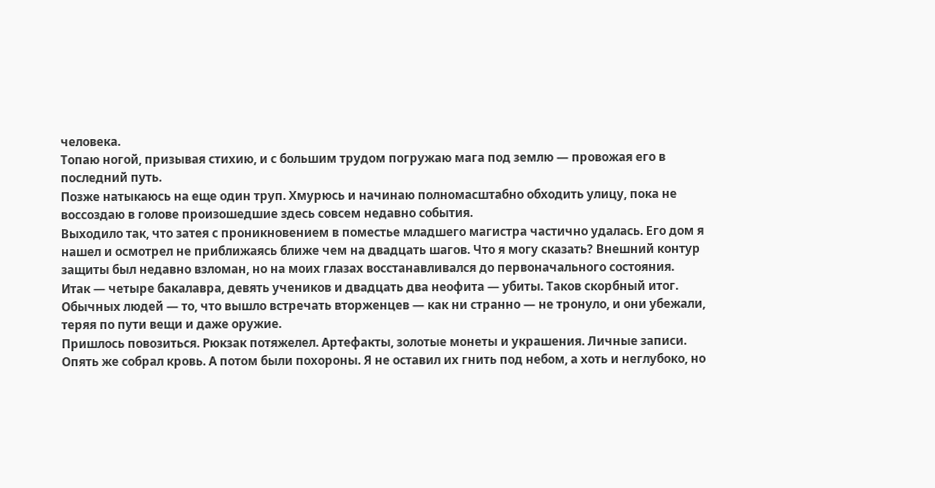человека.
Топаю ногой, призывая стихию, и с большим трудом погружаю мага под землю — провожая его в последний путь.
Позже натыкаюсь на еще один труп. Хмурюсь и начинаю полномасштабно обходить улицу, пока не воссоздаю в голове произошедшие здесь совсем недавно события.
Выходило так, что затея с проникновением в поместье младшего магистра частично удалась. Его дом я нашел и осмотрел не приближаясь ближе чем на двадцать шагов. Что я могу сказать? Внешний контур защиты был недавно взломан, но на моих глазах восстанавливался до первоначального состояния.
Итак — четыре бакалавра, девять учеников и двадцать два неофита — убиты. Таков скорбный итог. Обычных людей — то, что вышло встречать вторженцев — как ни странно — не тронуло, и они убежали, теряя по пути вещи и даже оружие.
Пришлось повозиться. Рюкзак потяжелел. Артефакты, золотые монеты и украшения. Личные записи. Опять же собрал кровь. А потом были похороны. Я не оставил их гнить под небом, а хоть и неглубоко, но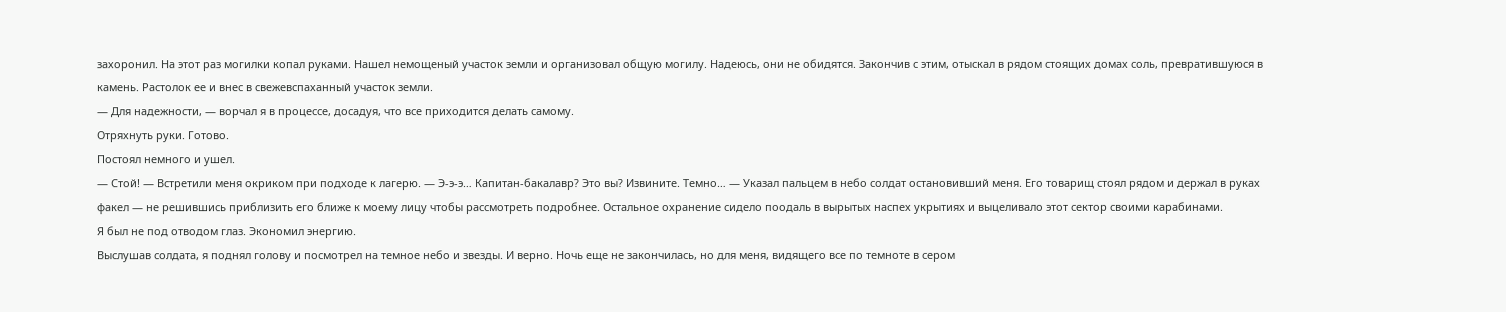захоронил. На этот раз могилки копал руками. Нашел немощеный участок земли и организовал общую могилу. Надеюсь, они не обидятся. Закончив с этим, отыскал в рядом стоящих домах соль, превратившуюся в камень. Растолок ее и внес в свежевспаханный участок земли.
— Для надежности, — ворчал я в процессе, досадуя, что все приходится делать самому.
Отряхнуть руки. Готово.
Постоял немного и ушел.
— Стой! — Встретили меня окриком при подходе к лагерю. — Э-э-э… Капитан-бакалавр? Это вы? Извините. Темно… — Указал пальцем в небо солдат остановивший меня. Его товарищ стоял рядом и держал в руках факел — не решившись приблизить его ближе к моему лицу чтобы рассмотреть подробнее. Остальное охранение сидело поодаль в вырытых наспех укрытиях и выцеливало этот сектор своими карабинами.
Я был не под отводом глаз. Экономил энергию.
Выслушав солдата, я поднял голову и посмотрел на темное небо и звезды. И верно. Ночь еще не закончилась, но для меня, видящего все по темноте в сером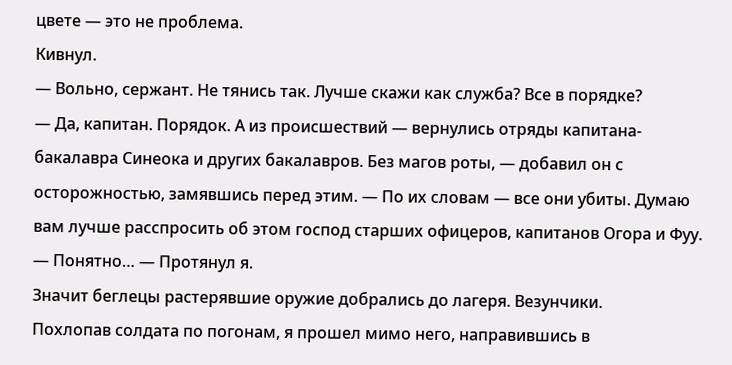цвете — это не проблема.
Кивнул.
— Вольно, сержант. Не тянись так. Лучше скажи как служба? Все в порядке?
— Да, капитан. Порядок. А из происшествий — вернулись отряды капитана-бакалавра Синеока и других бакалавров. Без магов роты, — добавил он с осторожностью, замявшись перед этим. — По их словам — все они убиты. Думаю вам лучше расспросить об этом господ старших офицеров, капитанов Огора и Фуу.
— Понятно… — Протянул я.
Значит беглецы растерявшие оружие добрались до лагеря. Везунчики.
Похлопав солдата по погонам, я прошел мимо него, направившись в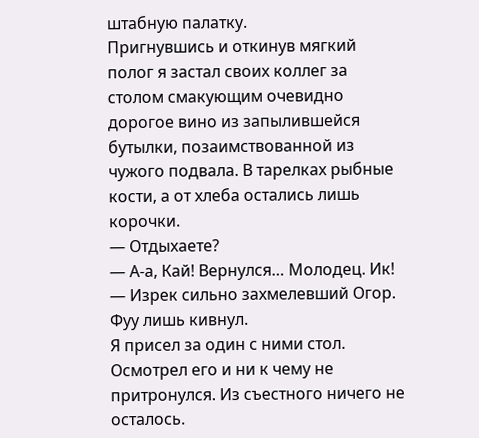штабную палатку.
Пригнувшись и откинув мягкий полог я застал своих коллег за столом смакующим очевидно дорогое вино из запылившейся бутылки, позаимствованной из чужого подвала. В тарелках рыбные кости, а от хлеба остались лишь корочки.
— Отдыхаете?
— А-а, Кай! Вернулся… Молодец. Ик! — Изрек сильно захмелевший Огор.
Фуу лишь кивнул.
Я присел за один с ними стол. Осмотрел его и ни к чему не притронулся. Из съестного ничего не осталось.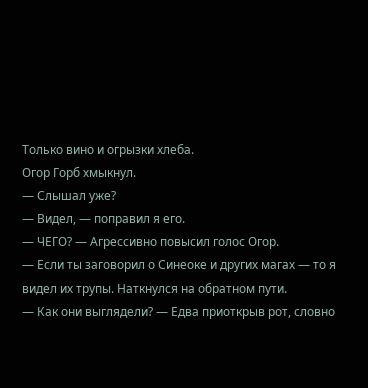Только вино и огрызки хлеба.
Огор Горб хмыкнул.
— Слышал уже?
— Видел, — поправил я его.
— ЧЕГО? — Агрессивно повысил голос Огор.
— Если ты заговорил о Синеоке и других магах — то я видел их трупы. Наткнулся на обратном пути.
— Как они выглядели? — Едва приоткрыв рот, словно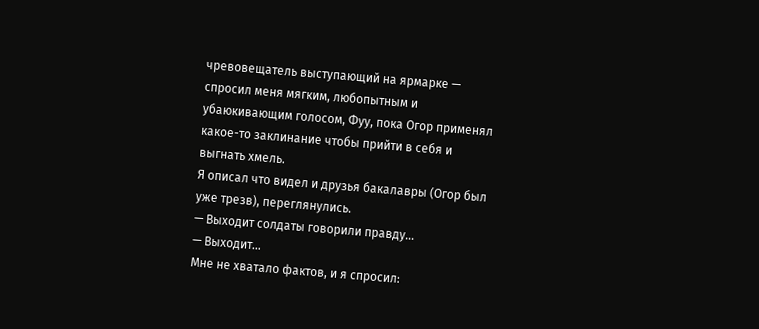чревовещатель выступающий на ярмарке — спросил меня мягким, любопытным и убаюкивающим голосом, Фуу, пока Огор применял какое-то заклинание чтобы прийти в себя и выгнать хмель.
Я описал что видел и друзья бакалавры (Огор был уже трезв), переглянулись.
— Выходит солдаты говорили правду…
— Выходит…
Мне не хватало фактов, и я спросил: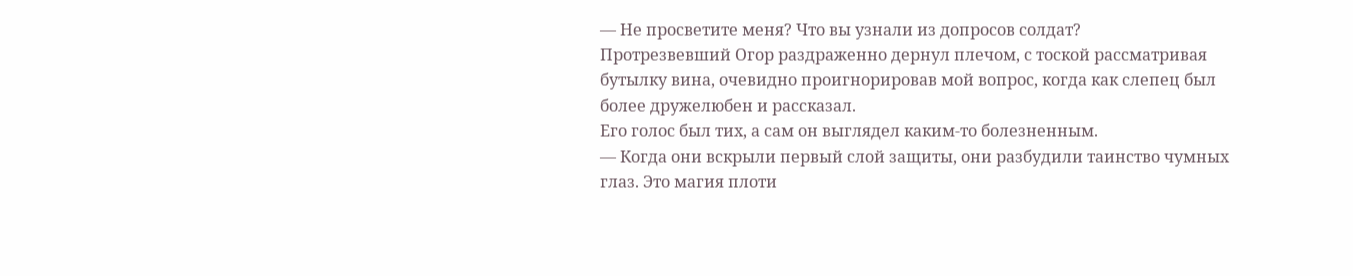— Не просветите меня? Что вы узнали из допросов солдат?
Протрезвевший Огор раздраженно дернул плечом, с тоской рассматривая бутылку вина, очевидно проигнорировав мой вопрос, когда как слепец был более дружелюбен и рассказал.
Его голос был тих, а сам он выглядел каким-то болезненным.
— Когда они вскрыли первый слой защиты, они разбудили таинство чумных глаз. Это магия плоти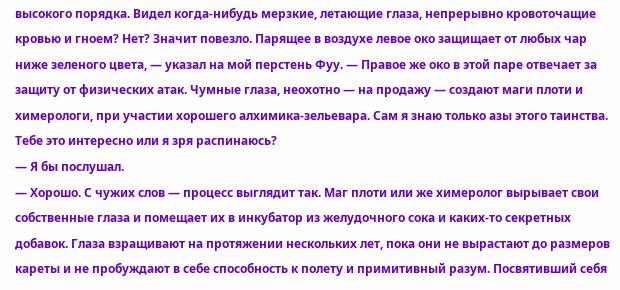высокого порядка. Видел когда-нибудь мерзкие, летающие глаза, непрерывно кровоточащие кровью и гноем? Нет? Значит повезло. Парящее в воздухе левое око защищает от любых чар ниже зеленого цвета, — указал на мой перстень Фуу. — Правое же око в этой паре отвечает за защиту от физических атак. Чумные глаза, неохотно — на продажу — создают маги плоти и химерологи, при участии хорошего алхимика-зельевара. Сам я знаю только азы этого таинства. Тебе это интересно или я зря распинаюсь?
— Я бы послушал.
— Хорошо. С чужих слов — процесс выглядит так. Маг плоти или же химеролог вырывает свои собственные глаза и помещает их в инкубатор из желудочного сока и каких-то секретных добавок. Глаза взращивают на протяжении нескольких лет, пока они не вырастают до размеров кареты и не пробуждают в себе способность к полету и примитивный разум. Посвятивший себя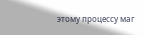этому процессу маг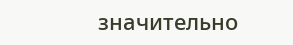значительно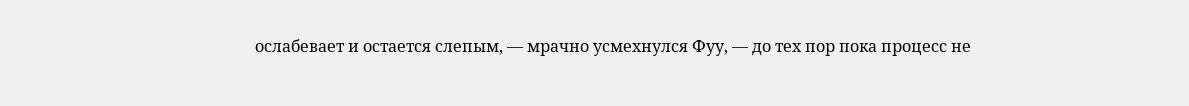ослабевает и остается слепым, — мрачно усмехнулся Фуу, — до тех пор пока процесс не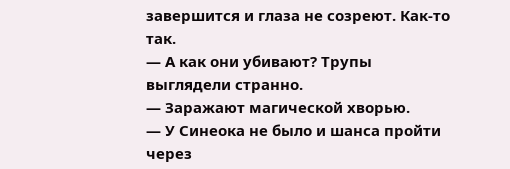завершится и глаза не созреют. Как-то так.
— А как они убивают? Трупы выглядели странно.
— Заражают магической хворью.
— У Синеока не было и шанса пройти через